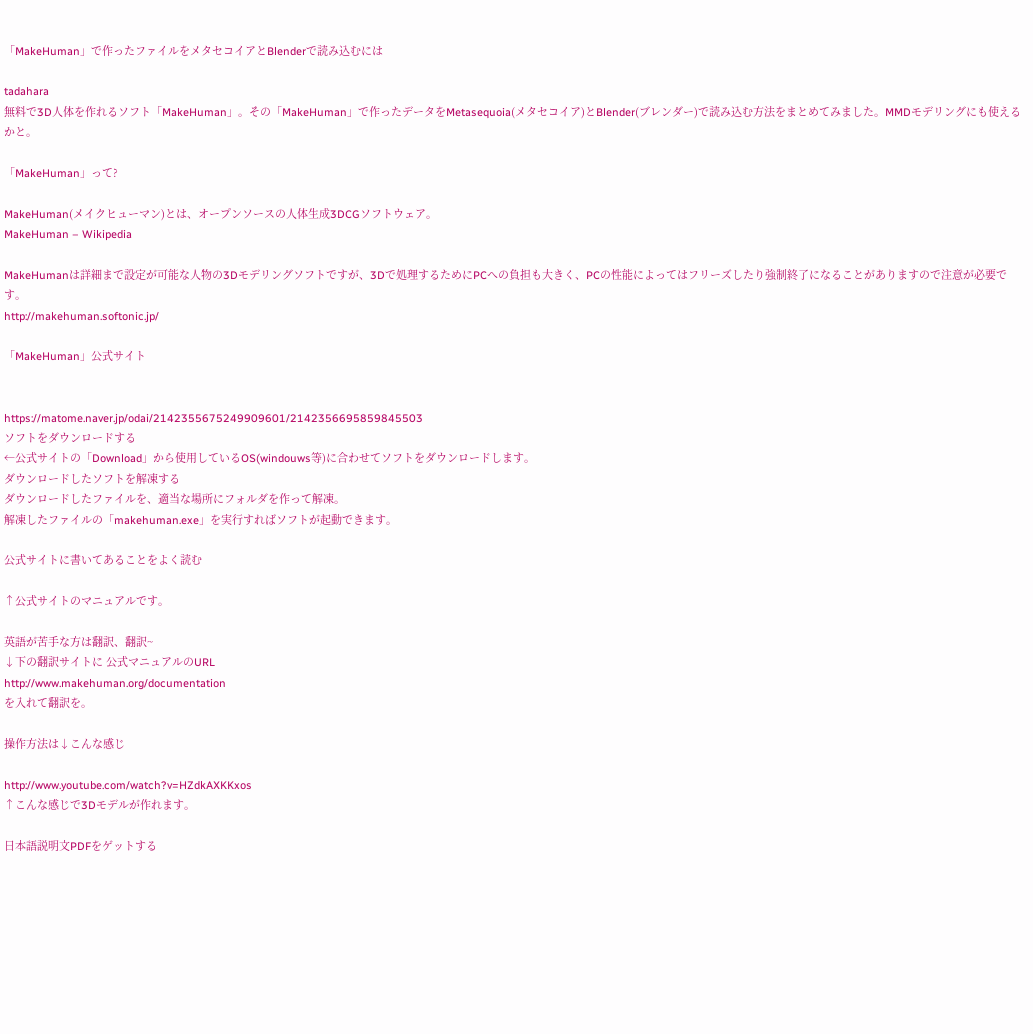「MakeHuman」で作ったファイルをメタセコイアとBlenderで読み込むには

tadahara
無料で3D人体を作れるソフト「MakeHuman」。その「MakeHuman」で作ったデータをMetasequoia(メタセコイア)とBlender(ブレンダー)で読み込む方法をまとめてみました。MMDモデリングにも使えるかと。

「MakeHuman」って?

MakeHuman(メイクヒューマン)とは、オープンソースの人体生成3DCGソフトウェア。
MakeHuman – Wikipedia

MakeHumanは詳細まで設定が可能な人物の3Dモデリングソフトですが、3Dで処理するためにPCへの負担も大きく、PCの性能によってはフリーズしたり強制終了になることがありますので注意が必要です。
http://makehuman.softonic.jp/

「MakeHuman」公式サイト


https://matome.naver.jp/odai/2142355675249909601/2142356695859845503
ソフトをダウンロードする
←公式サイトの「Download」から使用しているOS(windouws等)に合わせてソフトをダウンロードします。
ダウンロードしたソフトを解凍する
ダウンロードしたファイルを、適当な場所にフォルダを作って解凍。
解凍したファイルの「makehuman.exe」を実行すればソフトが起動できます。

公式サイトに書いてあることをよく読む

↑公式サイトのマニュアルです。

英語が苦手な方は翻訳、翻訳~
↓下の翻訳サイトに 公式マニュアルのURL
http://www.makehuman.org/documentation
を入れて翻訳を。

操作方法は↓こんな感じ

http://www.youtube.com/watch?v=HZdkAXKKxos
↑こんな感じで3Dモデルが作れます。

日本語説明文PDFをゲットする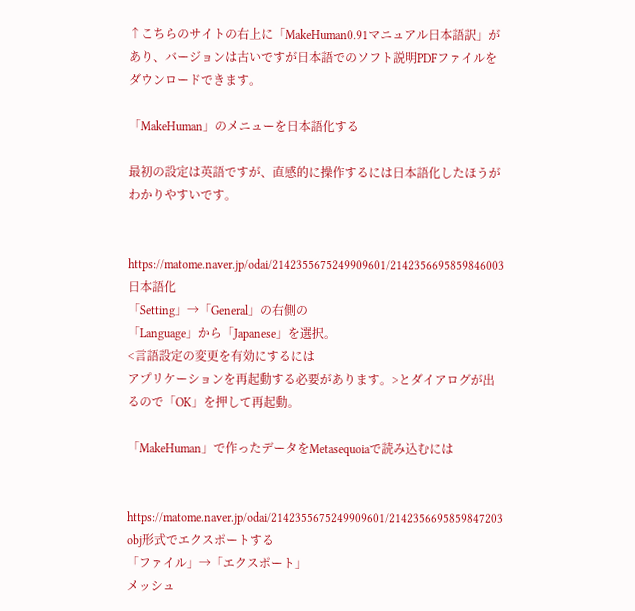↑こちらのサイトの右上に「MakeHuman0.91マニュアル日本語訳」があり、バージョンは古いですが日本語でのソフト説明PDFファイルをダウンロードできます。

「MakeHuman」のメニューを日本語化する

最初の設定は英語ですが、直感的に操作するには日本語化したほうがわかりやすいです。


https://matome.naver.jp/odai/2142355675249909601/2142356695859846003
日本語化
「Setting」→「General」の右側の
「Language」から「Japanese」を選択。
<言語設定の変更を有効にするには
アプリケーションを再起動する必要があります。>とダイアログが出るので「OK」を押して再起動。

「MakeHuman」で作ったデータをMetasequoiaで読み込むには


https://matome.naver.jp/odai/2142355675249909601/2142356695859847203
obj形式でエクスポートする
「ファイル」→「エクスポート」
メッシュ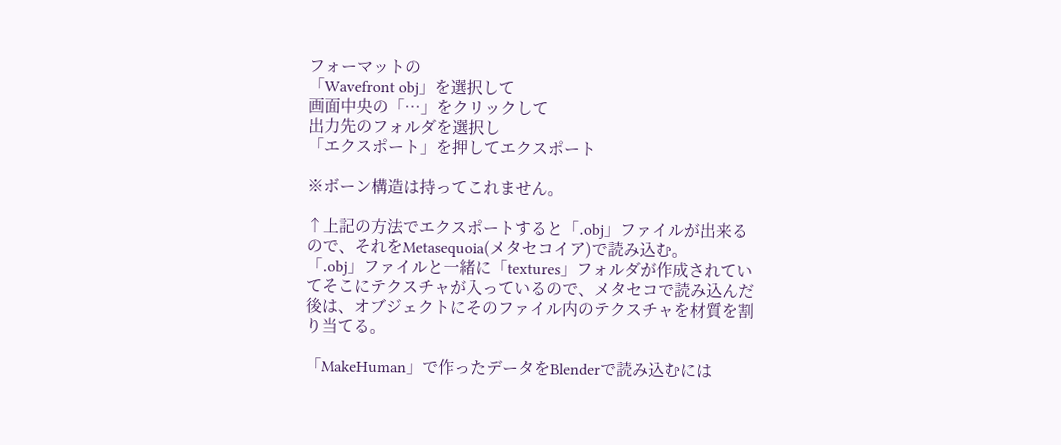フォーマットの
「Wavefront obj」を選択して
画面中央の「…」をクリックして
出力先のフォルダを選択し
「エクスポート」を押してエクスポート

※ボーン構造は持ってこれません。

↑上記の方法でエクスポートすると「.obj」ファイルが出来るので、それをMetasequoia(メタセコイア)で読み込む。
「.obj」ファイルと一緒に「textures」フォルダが作成されていてそこにテクスチャが入っているので、メタセコで読み込んだ後は、オブジェクトにそのファイル内のテクスチャを材質を割り当てる。

「MakeHuman」で作ったデータをBlenderで読み込むには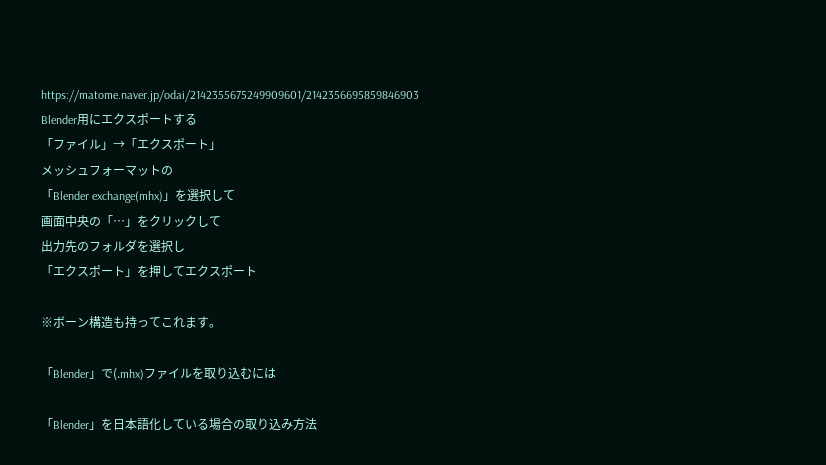https://matome.naver.jp/odai/2142355675249909601/2142356695859846903
Blender用にエクスポートする
「ファイル」→「エクスポート」
メッシュフォーマットの
「Blender exchange(mhx)」を選択して
画面中央の「…」をクリックして
出力先のフォルダを選択し
「エクスポート」を押してエクスポート

※ボーン構造も持ってこれます。

「Blender」で(.mhx)ファイルを取り込むには

「Blender」を日本語化している場合の取り込み方法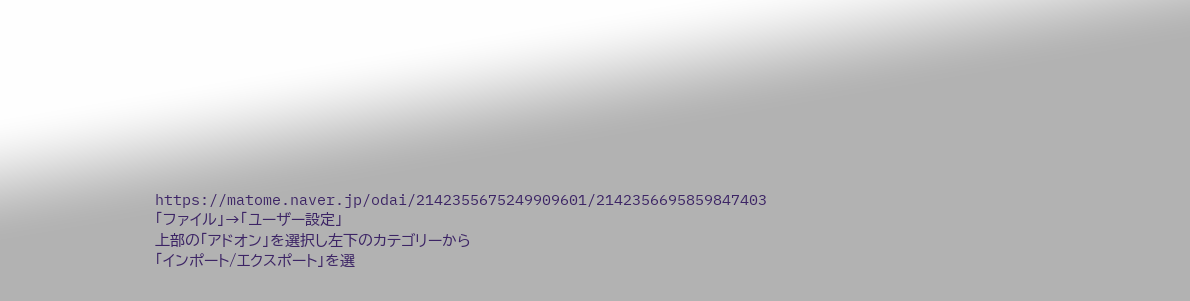https://matome.naver.jp/odai/2142355675249909601/2142356695859847403
「ファイル」→「ユーザー設定」
上部の「アドオン」を選択し左下のカテゴリーから
「インポート/エクスポート」を選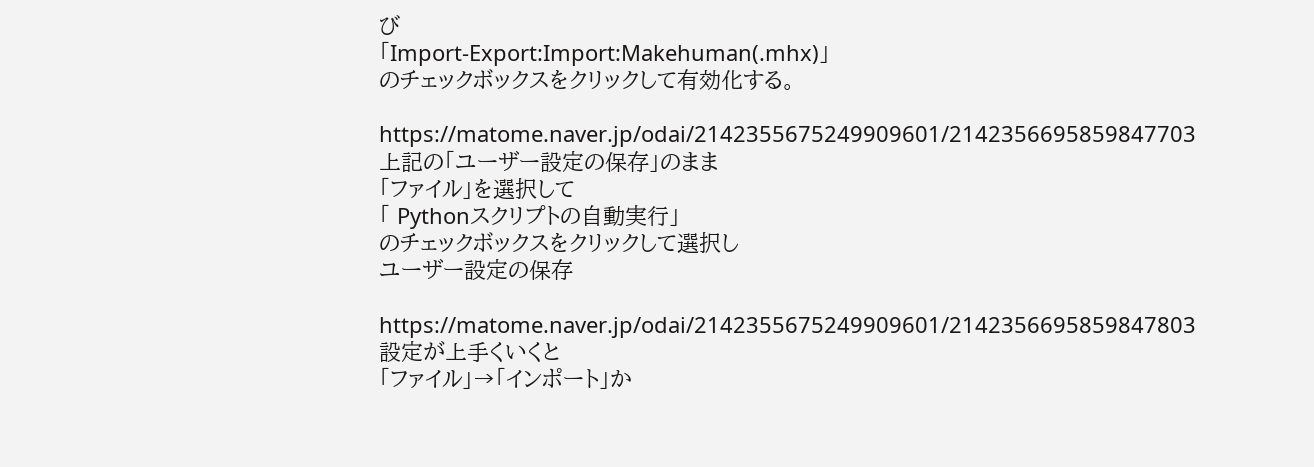び
「Import-Export:Import:Makehuman(.mhx)」
のチェックボックスをクリックして有効化する。

https://matome.naver.jp/odai/2142355675249909601/2142356695859847703
上記の「ユーザー設定の保存」のまま
「ファイル」を選択して
「 Pythonスクリプトの自動実行」
のチェックボックスをクリックして選択し
ユーザー設定の保存

https://matome.naver.jp/odai/2142355675249909601/2142356695859847803
設定が上手くいくと
「ファイル」→「インポート」か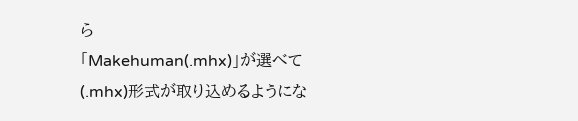ら
「Makehuman(.mhx)」が選べて
(.mhx)形式が取り込めるようにな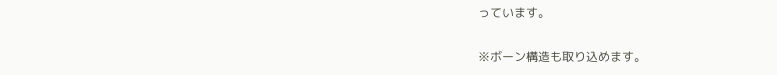っています。

※ボーン構造も取り込めます。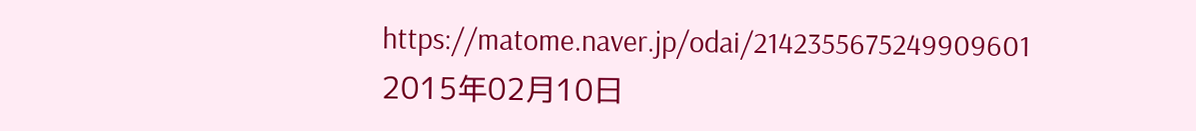https://matome.naver.jp/odai/2142355675249909601
2015年02月10日